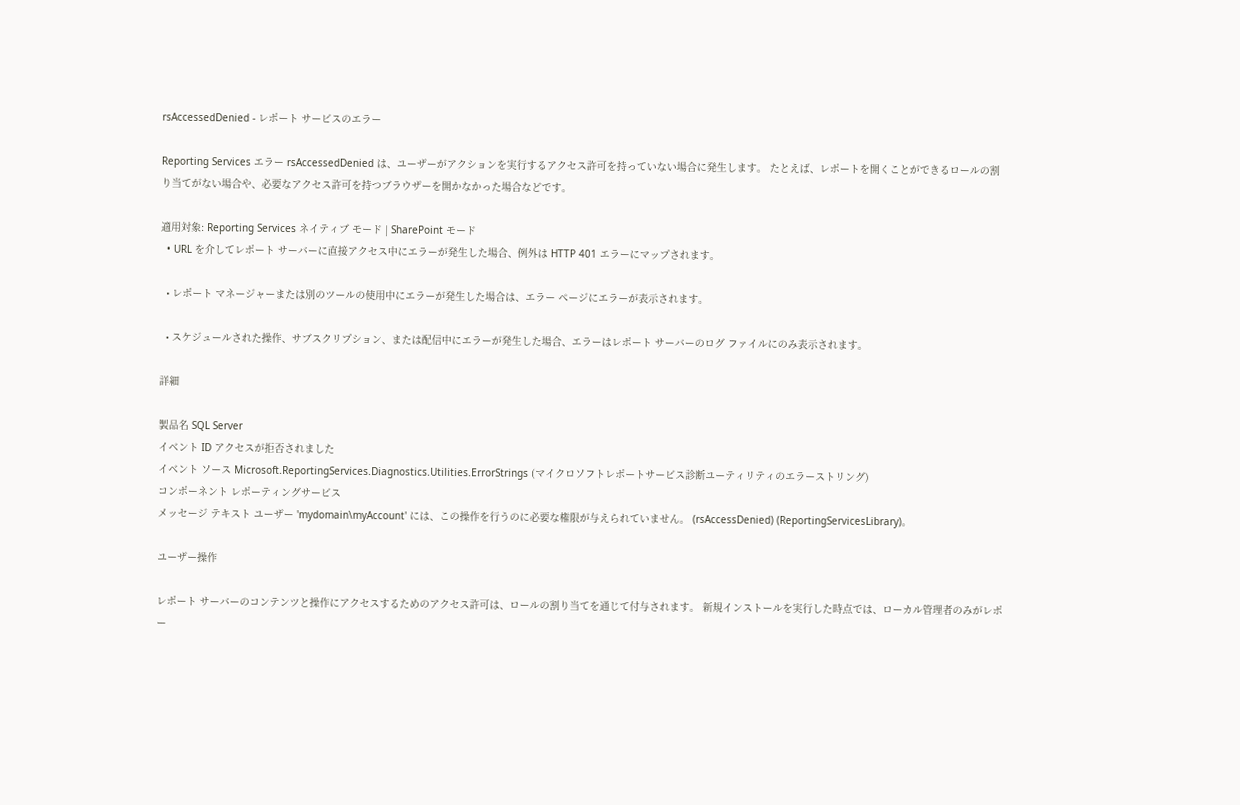rsAccessedDenied - レポート サービスのエラー

Reporting Services エラー rsAccessedDenied は、ユーザーがアクションを実行するアクセス許可を持っていない場合に発生します。 たとえば、レポートを開くことができるロールの割り当てがない場合や、必要なアクセス許可を持つブラウザーを開かなかった場合などです。

適用対象: Reporting Services ネイティブ モード | SharePoint モード
  • URL を介してレポート サーバーに直接アクセス中にエラーが発生した場合、例外は HTTP 401 エラーにマップされます。

  • レポート マネージャーまたは別のツールの使用中にエラーが発生した場合は、エラー ページにエラーが表示されます。

  • スケジュールされた操作、サブスクリプション、または配信中にエラーが発生した場合、エラーはレポート サーバーのログ ファイルにのみ表示されます。

詳細

製品名 SQL Server
イベント ID アクセスが拒否されました
イベント ソース Microsoft.ReportingServices.Diagnostics.Utilities.ErrorStrings (マイクロソフトレポートサービス診断ユーティリティのエラーストリング)
コンポーネント レポーティングサービス
メッセージ テキスト ユーザー 'mydomain\myAccount' には、この操作を行うのに必要な権限が与えられていません。 (rsAccessDenied) (ReportingServicesLibrary)。

ユーザー操作

レポート サーバーのコンテンツと操作にアクセスするためのアクセス許可は、ロールの割り当てを通じて付与されます。 新規インストールを実行した時点では、ローカル管理者のみがレポー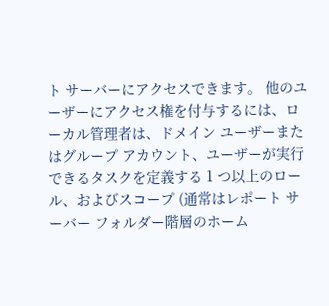ト サーバーにアクセスできます。 他のユーザーにアクセス権を付与するには、ローカル管理者は、ドメイン ユーザーまたはグループ アカウント、ユーザーが実行できるタスクを定義する 1 つ以上のロール、およびスコープ (通常はレポート サーバー フォルダー階層のホーム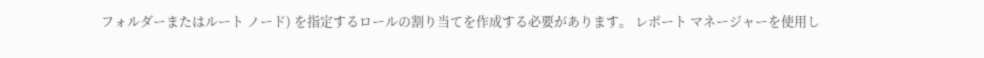フォルダーまたはルート ノード) を指定するロールの割り当てを作成する必要があります。 レポート マネージャーを使用し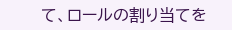て、ロールの割り当てを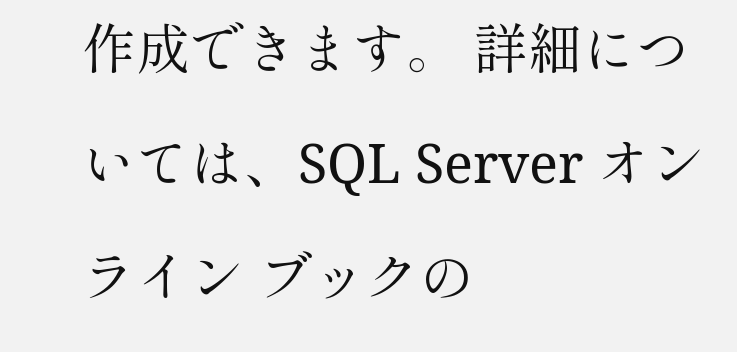作成できます。 詳細については、SQL Server オンライン ブックの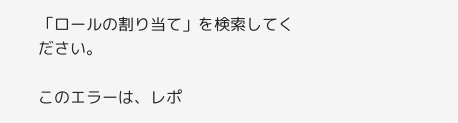「ロールの割り当て」を検索してください。

このエラーは、レポ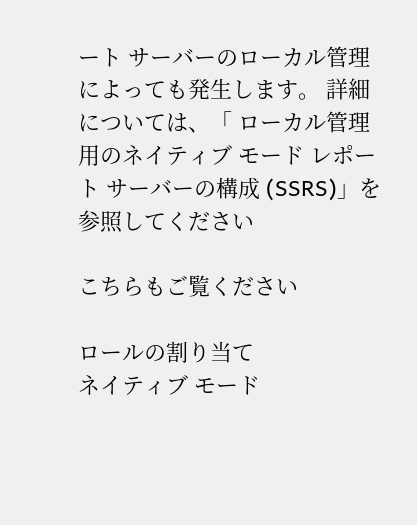ート サーバーのローカル管理によっても発生します。 詳細については、「 ローカル管理用のネイティブ モード レポート サーバーの構成 (SSRS)」を参照してください

こちらもご覧ください

ロールの割り当て
ネイティブ モード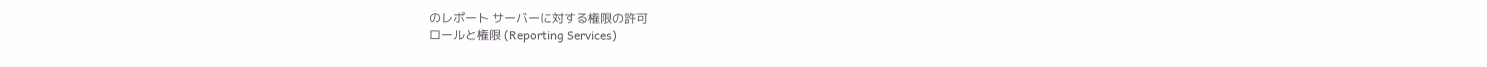のレポート サーバーに対する権限の許可
ロールと権限 (Reporting Services)